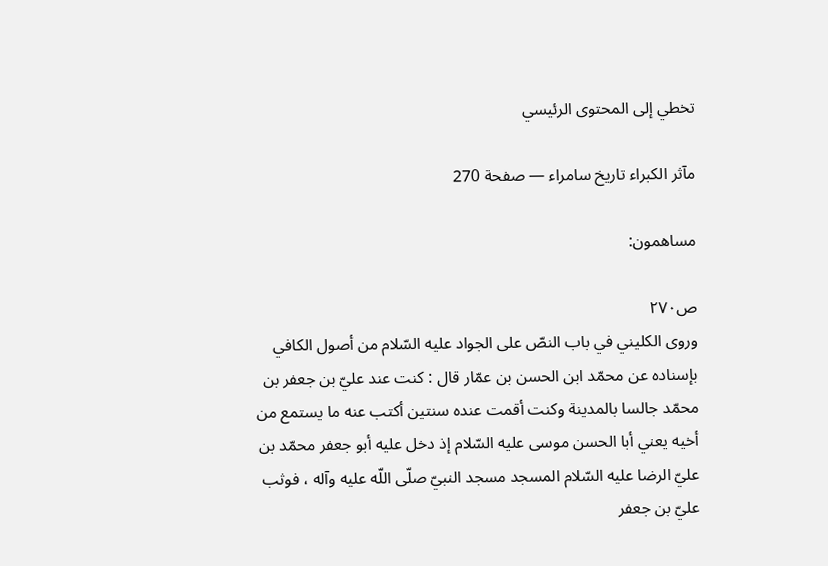تخطي إلى المحتوى الرئيسي

مآثر الكبراء تاريخ سامراء — صفحة 270

مساهمون:

ص٢٧٠
وروى الكليني في باب النصّ على الجواد عليه السّلام من أصول الكافي بإسناده عن محمّد ابن الحسن بن عمّار قال : كنت عند عليّ بن جعفر بن محمّد جالسا بالمدينة وكنت أقمت عنده سنتين أكتب عنه ما يستمع من أخيه يعني أبا الحسن موسى عليه السّلام إذ دخل عليه أبو جعفر محمّد بن عليّ الرضا عليه السّلام المسجد مسجد النبيّ صلّى اللّه عليه وآله ، فوثب عليّ بن جعفر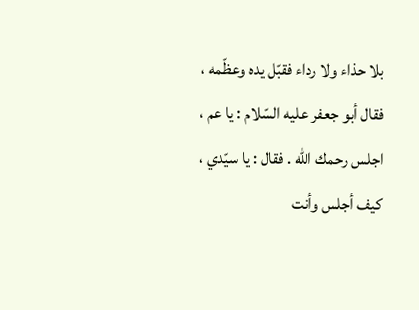بلا حذاء ولا رداء فقبّل يده وعظّمه ، فقال أبو جعفر عليه السّلام : يا عم ، اجلس رحمك اللّه . فقال : يا سيّدي ، كيف أجلس وأنت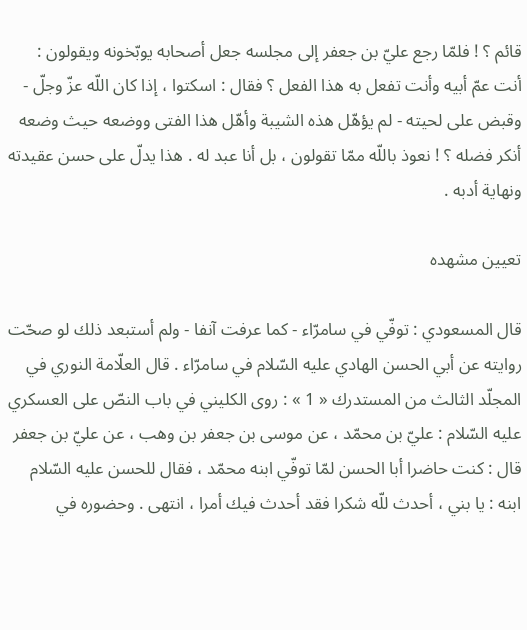قائم ؟ ! فلمّا رجع عليّ بن جعفر إلى مجلسه جعل أصحابه يوبّخونه ويقولون : أنت عمّ أبيه وأنت تفعل به هذا الفعل ؟ فقال : اسكتوا ، إذا كان اللّه عزّ وجلّ - وقبض على لحيته - لم يؤهّل هذه الشيبة وأهّل هذا الفتى ووضعه حيث وضعه أنكر فضله ؟ ! نعوذ باللّه ممّا تقولون ، بل أنا عبد له . هذا يدلّ على حسن عقيدته ونهاية أدبه .

تعيين مشهده

قال المسعودي : توفّي في سامرّاء - كما عرفت آنفا - ولم أستبعد ذلك لو صحّت روايته عن أبي الحسن الهادي عليه السّلام في سامرّاء . قال العلّامة النوري في المجلّد الثالث من المستدرك « 1 » : روى الكليني في باب النصّ على العسكري عليه السّلام : عليّ بن محمّد ، عن موسى بن جعفر بن وهب ، عن عليّ بن جعفر قال : كنت حاضرا أبا الحسن لمّا توفّي ابنه محمّد ، فقال للحسن عليه السّلام ابنه : يا بني ، أحدث للّه شكرا فقد أحدث فيك أمرا ، انتهى . وحضوره في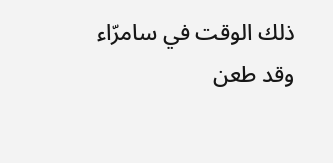ذلك الوقت في سامرّاء وقد طعن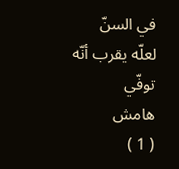في السنّ لعلّه يقرب أنّه توفّي
هامش
( 1 )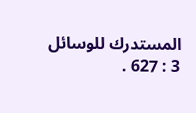المستدرك للوسائل 3 : 627 .